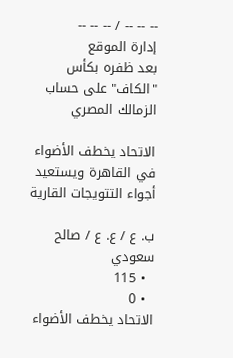-- -- -- / -- -- --
إدارة الموقع
بعد ظفره بكأس "الكاف" على حساب الزمالك المصري

الاتحاد يخطف الأضواء في القاهرة ويستعيد أجواء التتويجات القارية

ب. ع / ع. ع / صالح سعودي
  • 115
  • 0
الاتحاد يخطف الأضواء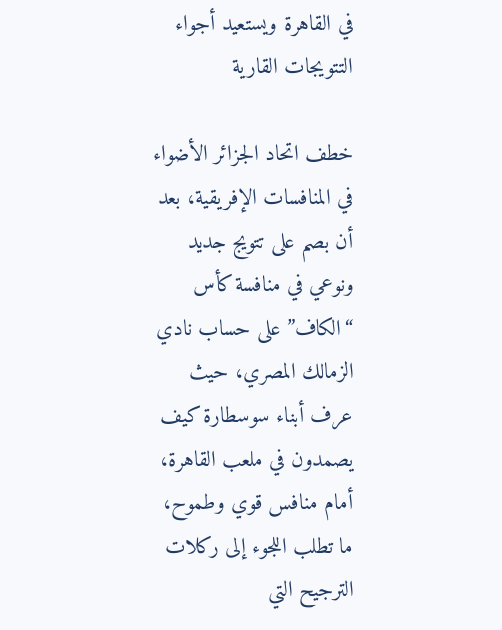في القاهرة ويستعيد أجواء التتويجات القارية

خطف اتحاد الجزائر الأضواء في المنافسات الإفريقية، بعد أن بصم على تتويج جديد ونوعي في منافسة كأس “الكاف” على حساب نادي الزمالك المصري، حيث عرف أبناء سوسطارة كيف يصمدون في ملعب القاهرة، أمام منافس قوي وطموح، ما تطلب اللجوء إلى ركلات الترجيح التي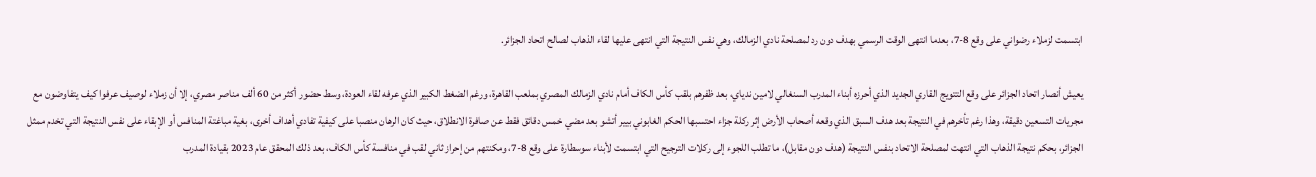ابتسمت لزملاء رضواني على وقع 8-7، بعدما انتهى الوقت الرسمي بهدف دون رد لمصلحة نادي الزمالك، وهي نفس النتيجة التي انتهى عليها لقاء الذهاب لصالح اتحاد الجزائر.

يعيش أنصار اتحاد الجزائر على وقع التتويج القاري الجديد الذي أحرزه أبناء المدرب السنغالي لامين ندياي، بعد ظفرهم بلقب كأس الكاف أمام نادي الزمالك المصري بملعب القاهرة، ورغم الضغط الكبير الذي عرفه لقاء العودة، وسط حضور أكثر من 60 ألف مناصر مصري، إلا أن زملاء لوصيف عرفوا كيف يتفاوضون مع مجريات التسعين دقيقة، وهذا رغم تأخرهم في النتيجة بعد هدف السبق الذي وقعه أصحاب الأرض إثر ركلة جزاء احتسبها الحكم الغابوني بيير أتشو بعد مضي خمس دقائق فقط عن صافرة الانطلاق، حيث كان الرهان منصبا على كيفية تفادي أهداف أخرى، بغية مباغتة المنافس أو الإبقاء على نفس النتيجة التي تخدم ممثل الجزائر، بحكم نتيجة الذهاب التي انتهت لمصلحة الاتحاد بنفس النتيجة (هدف دون مقابل)، ما تطلب اللجوء إلى ركلات الترجيح التي ابتسمت لأبناء سوسطارة على وقع 8-7، ومكنتهم من إحراز ثاني لقب في منافسة كأس الكاف، بعد ذلك المحقق عام 2023 بقيادة المدرب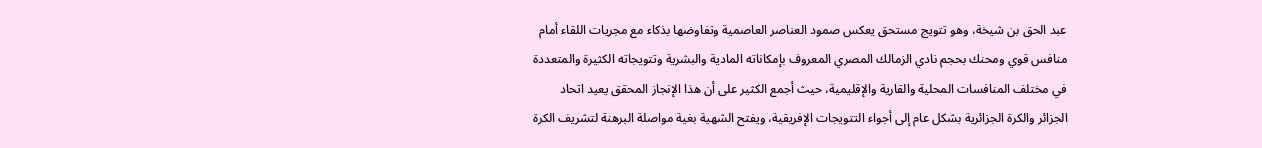عبد الحق بن شيخة، وهو تتويج مستحق يعكس صمود العناصر العاصمية وتفاوضها بذكاء مع مجريات اللقاء أمام منافس قوي ومحنك بحجم نادي الزمالك المصري المعروف بإمكاناته المادية والبشرية وتتويجاته الكثيرة والمتعددة في مختلف المنافسات المحلية والقارية والإقليمية، حيث أجمع الكثير على أن هذا الإنجاز المحقق يعيد اتحاد الجزائر والكرة الجزائرية بشكل عام إلى أجواء التتويجات الإفريقية، ويفتح الشهية بغية مواصلة البرهنة لتشريف الكرة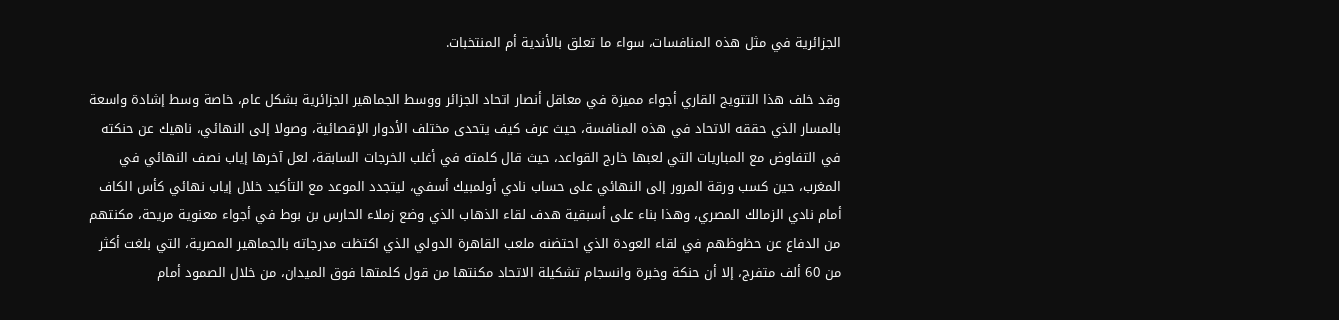الجزائرية في مثل هذه المنافسات، سواء ما تعلق بالأندية أم المنتخبات.

وقد خلف هذا التتويج القاري أجواء مميزة في معاقل أنصار اتحاد الجزائر ووسط الجماهير الجزائرية بشكل عام، خاصة وسط إشادة واسعة بالمسار الذي حققه الاتحاد في هذه المنافسة، حيث عرف كيف يتحدى مختلف الأدوار الإقصائية، وصولا إلى النهائي، ناهيك عن حنكته في التفاوض مع المباريات التي لعبها خارج القواعد، حيث قال كلمته في أغلب الخرجات السابقة، لعل آخرها إياب نصف النهائي في المغرب، حين كسب ورقة المرور إلى النهائي على حساب نادي أولمبيك أسفي، ليتجدد الموعد مع التأكيد خلال إياب نهائي كأس الكاف أمام نادي الزمالك المصري، وهذا بناء على أسبقية هدف لقاء الذهاب الذي وضع زملاء الحارس بن بوط في أجواء معنوية مريحة، مكنتهم من الدفاع عن حظوظهم في لقاء العودة الذي احتضنه ملعب القاهرة الدولي الذي اكتظت مدرجاته بالجماهير المصرية، التي بلغت أكثر من 60 ألف متفرج، إلا أن حنكة وخبرة وانسجام تشكيلة الاتحاد مكنتها من قول كلمتها فوق الميدان، من خلال الصمود أمام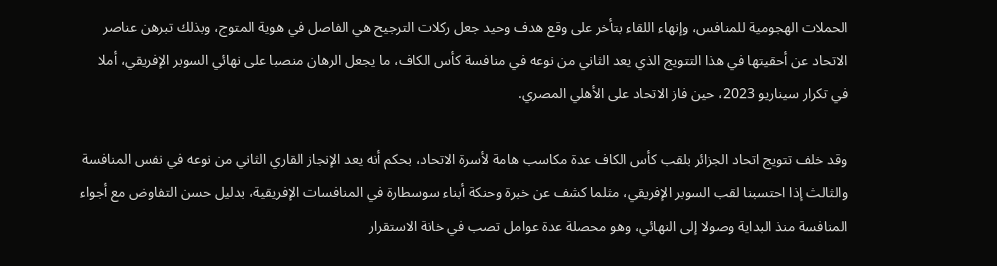الحملات الهجومية للمنافس، وإنهاء اللقاء بتأخر على وقع هدف وحيد جعل ركلات الترجيح هي الفاصل في هوية المتوج، وبذلك تبرهن عناصر الاتحاد عن أحقيتها في هذا التتويج الذي يعد الثاني من نوعه في منافسة كأس الكاف، ما يجعل الرهان منصبا على نهائي السوبر الإفريقي، أملا في تكرار سيناريو 2023، حين فاز الاتحاد على الأهلي المصري.

وقد خلف تتويج اتحاد الجزائر بلقب كأس الكاف عدة مكاسب هامة لأسرة الاتحاد، بحكم أنه يعد الإنجاز القاري الثاني من نوعه في نفس المنافسة والثالث إذا احتسبنا لقب السوبر الإفريقي، مثلما كشف عن خبرة وحنكة أبناء سوسطارة في المنافسات الإفريقية، بدليل حسن التفاوض مع أجواء المنافسة منذ البداية وصولا إلى النهائي، وهو محصلة عدة عوامل تصب في خانة الاستقرار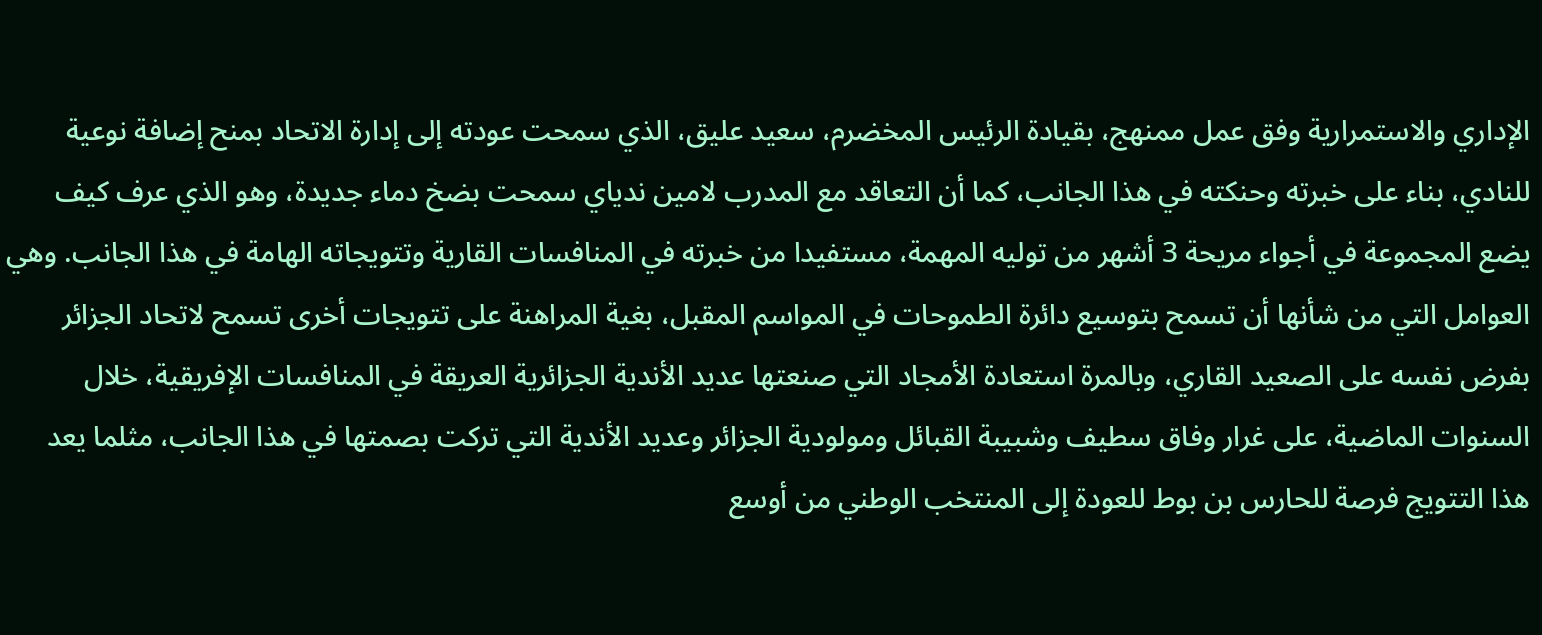الإداري والاستمرارية وفق عمل ممنهج، بقيادة الرئيس المخضرم، سعيد عليق، الذي سمحت عودته إلى إدارة الاتحاد بمنح إضافة نوعية للنادي، بناء على خبرته وحنكته في هذا الجانب، كما أن التعاقد مع المدرب لامين ندياي سمحت بضخ دماء جديدة، وهو الذي عرف كيف يضع المجموعة في أجواء مريحة 3 أشهر من توليه المهمة، مستفيدا من خبرته في المنافسات القارية وتتويجاته الهامة في هذا الجانب. وهي العوامل التي من شأنها أن تسمح بتوسيع دائرة الطموحات في المواسم المقبل، بغية المراهنة على تتويجات أخرى تسمح لاتحاد الجزائر بفرض نفسه على الصعيد القاري، وبالمرة استعادة الأمجاد التي صنعتها عديد الأندية الجزائرية العريقة في المنافسات الإفريقية، خلال السنوات الماضية، على غرار وفاق سطيف وشبيبة القبائل ومولودية الجزائر وعديد الأندية التي تركت بصمتها في هذا الجانب، مثلما يعد هذا التتويج فرصة للحارس بن بوط للعودة إلى المنتخب الوطني من أوسع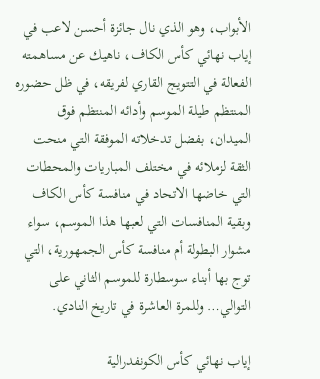الأبواب، وهو الذي نال جائزة أحسن لاعب في إياب نهائي كأس الكاف، ناهيك عن مساهمته الفعالة في التتويج القاري لفريقه، في ظل حضوره المنتظم طيلة الموسم وأدائه المنتظم فوق الميدان، بفضل تدخلاته الموفقة التي منحت الثقة لزملائه في مختلف المباريات والمحطات التي خاضها الاتحاد في منافسة كأس الكاف وبقية المنافسات التي لعبها هذا الموسم، سواء مشوار البطولة أم منافسة كأس الجمهورية، التي توج بها أبناء سوسطارة للموسم الثاني على التوالي… وللمرة العاشرة في تاريخ النادي.

إياب نهائي كأس الكونفدرالية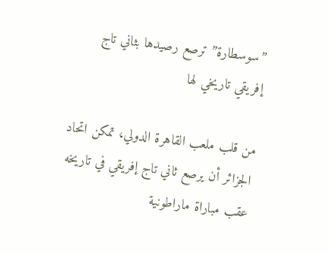”سوسطارة” ترصع رصيدها بثاني تاج إفريقي تاريخي لها

من قلب ملعب القاهرة الدولي، تمكن اتحاد الجزائر أن يرصع ثاني تاج إفريقي في تاريخه عقب مباراة ماراطونية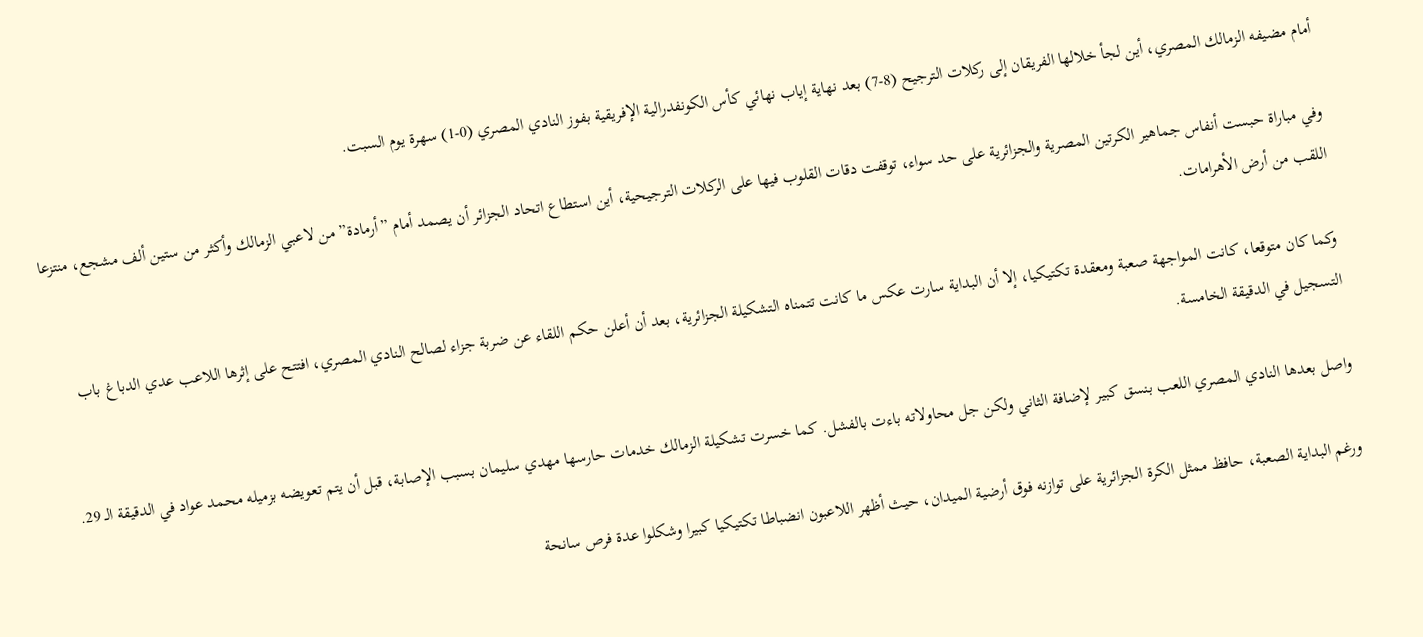أمام مضيفه الزمالك المصري، أين لجأ خلالها الفريقان إلى ركلات الترجيح (8-7) بعد نهاية إياب نهائي كأس الكونفدرالية الإفريقية بفوز النادي المصري (0-1) سهرة يوم السبت.

وفي مباراة حبست أنفاس جماهير الكرتين المصرية والجزائرية على حد سواء، توقفت دقات القلوب فيها على الركلات الترجيحية، أين استطاع اتحاد الجزائر أن يصمد أمام ”أرمادة” من لاعبي الزمالك وأكثر من ستين ألف مشجع، منتزعا اللقب من أرض الأهرامات.

وكما كان متوقعا، كانت المواجهة صعبة ومعقدة تكتيكيا، إلا أن البداية سارت عكس ما كانت تتمناه التشكيلة الجزائرية، بعد أن أعلن حكم اللقاء عن ضربة جزاء لصالح النادي المصري، افتتح على إثرها اللاعب عدي الدباغ باب التسجيل في الدقيقة الخامسة.

واصل بعدها النادي المصري اللعب بنسق كبير لإضافة الثاني ولكن جل محاولاته باءت بالفشل. كما خسرت تشكيلة الزمالك خدمات حارسها مهدي سليمان بسبب الإصابة، قبل أن يتم تعويضه بزميله محمد عواد في الدقيقة الـ 29.

ورغم البداية الصعبة، حافظ ممثل الكرة الجزائرية على توازنه فوق أرضية الميدان، حيث أظهر اللاعبون انضباطا تكتيكيا كبيرا وشكلوا عدة فرص سانحة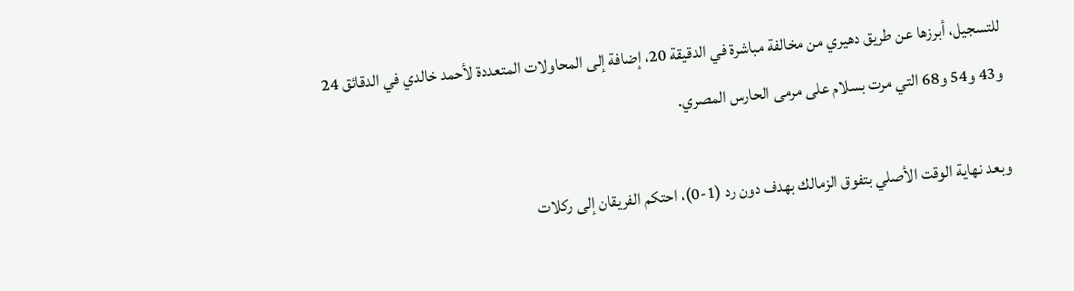للتسجيل، أبرزها عن طريق دهيري من مخالفة مباشرة في الدقيقة 20، إضافة إلى المحاولات المتعددة لأحمد خالدي في الدقائق 24 و43 و54 و68 التي مرت بسلام على مرمى الحارس المصري.

وبعد نهاية الوقت الأصلي بتفوق الزمالك بهدف دون رد (1-0)، احتكم الفريقان إلى ركلات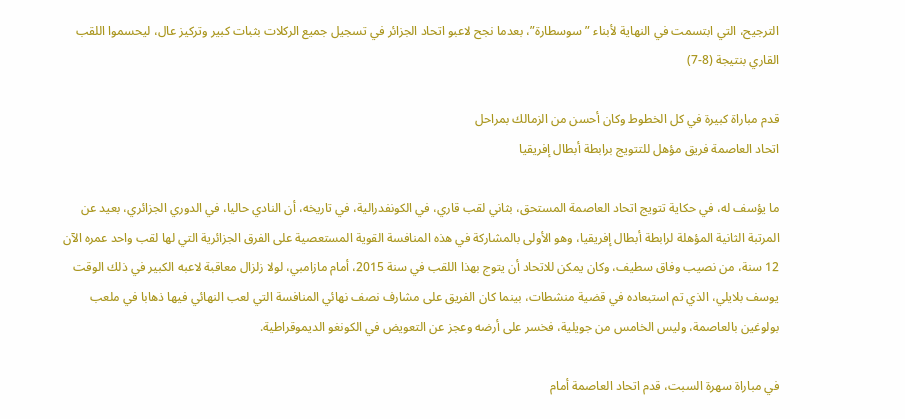الترجيح، التي ابتسمت في النهاية لأبناء ”سوسطارة”، بعدما نجح لاعبو اتحاد الجزائر في تسجيل جميع الركلات بثبات كبير وتركيز عال، ليحسموا اللقب القاري بنتيجة (8-7)

قدم مباراة كبيرة في كل الخطوط وكان أحسن من الزمالك بمراحل
اتحاد العاصمة فريق مؤهل للتتويج برابطة أبطال إفريقيا

ما يؤسف له، في حكاية تتويج اتحاد العاصمة المستحق، بثاني لقب قاري، في الكونفدرالية، في تاريخه، أن النادي حاليا، في الدوري الجزائري، بعيد عن المرتبة الثانية المؤهلة لرابطة أبطال إفريقيا، وهو الأولى بالمشاركة في هذه المنافسة القوية المستعصية على الفرق الجزائرية التي لها لقب واحد عمره الآن 12 سنة، من نصيب وفاق سطيف، وكان يمكن للاتحاد أن يتوج بهذا اللقب في سنة 2015، أمام مازامبي، لولا زلزال معاقبة لاعبه الكبير في ذلك الوقت يوسف بلايلي، الذي تم استبعاده في قضية منشطات، بينما كان الفريق على مشارف نصف نهائي المنافسة التي لعب النهائي فيها ذهابا في ملعب بولوغين بالعاصمة، وليس الخامس من جويلية، فخسر على أرضه وعجز عن التعويض في الكونغو الديموقراطية.

في مباراة سهرة السبت، قدم اتحاد العاصمة أمام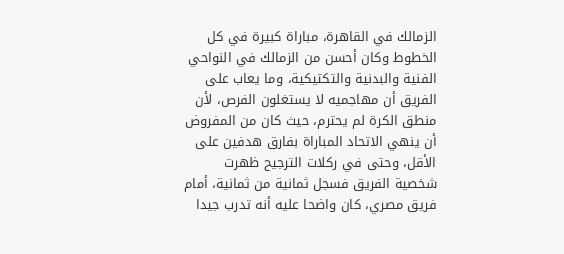الزمالك في القاهرة، مباراة كبيرة في كل الخطوط وكان أحسن من الزمالك في النواحي الفنية والبدنية والتكتيكية، وما يعاب على الفريق أن مهاجميه لا يستغلون الفرص، لأن منطق الكرة لم يحترم، حيث كان من المفروض أن ينهي الاتحاد المباراة بفارق هدفين على الأقل، وحتى في ركلات الترجيح ظهرت شخصية الفريق فسجل ثمانية من ثمانية، أمام فريق مصري، كان واضحا عليه أنه تدرب جيدا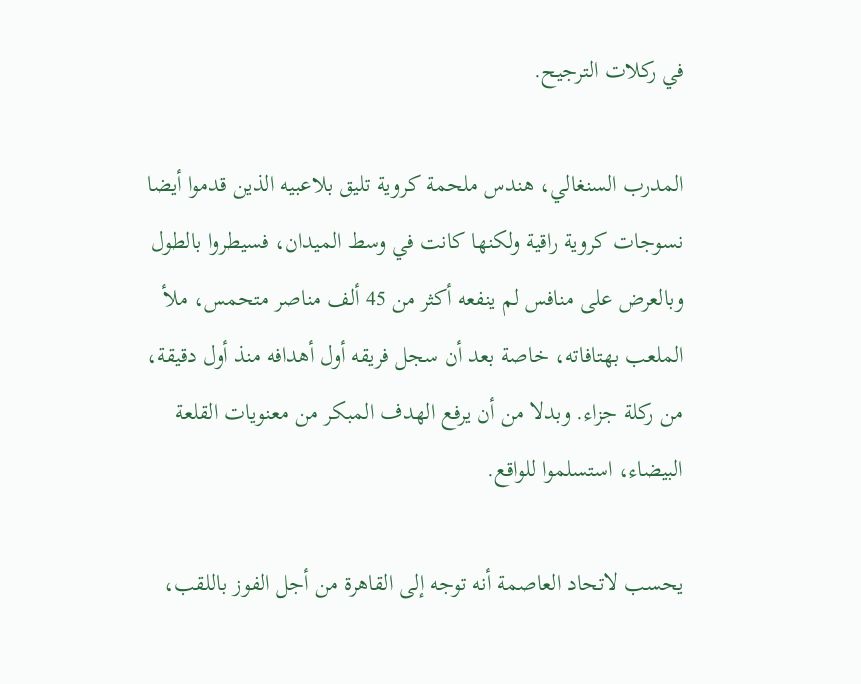في ركلات الترجيح.

المدرب السنغالي، هندس ملحمة كروية تليق بلاعبيه الذين قدموا أيضا نسوجات كروية راقية ولكنها كانت في وسط الميدان، فسيطروا بالطول وبالعرض على منافس لم ينفعه أكثر من 45 ألف مناصر متحمس، ملأ الملعب بهتافاته، خاصة بعد أن سجل فريقه أول أهدافه منذ أول دقيقة، من ركلة جزاء. وبدلا من أن يرفع الهدف المبكر من معنويات القلعة البيضاء، استسلموا للواقع.

يحسب لاتحاد العاصمة أنه توجه إلى القاهرة من أجل الفوز باللقب،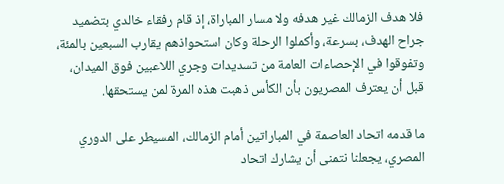فلا هدف الزمالك غير هدفه ولا مسار المباراة، إذ قام رفقاء خالدي بتضميد جراح الهدف، بسرعة، وأكملوا الرحلة وكان استحواذهم يقارب السبعين بالمئة، وتفوقوا في الإحصاءات العامة من تسديدات وجري اللاعبين فوق الميدان، قبل أن يعترف المصريون بأن الكأس ذهبت هذه المرة لمن يستحقها.

ما قدمه اتحاد العاصمة في المباراتين أمام الزمالك، المسيطر على الدوري المصري، يجعلنا نتمنى أن يشارك اتحاد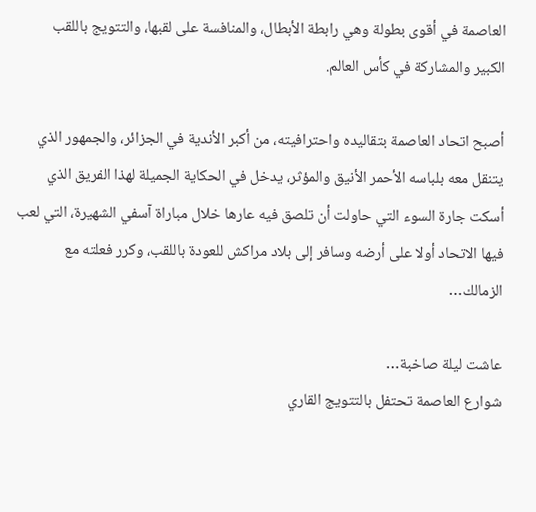العاصمة في أقوى بطولة وهي رابطة الأبطال، والمنافسة على لقبها، والتتويج باللقب الكبير والمشاركة في كأس العالم.

أصبح اتحاد العاصمة بتقاليده واحترافيته، من أكبر الأندية في الجزائر، والجمهور الذي يتنقل معه بلباسه الأحمر الأنيق والمؤثر، يدخل في الحكاية الجميلة لهذا الفريق الذي أسكت جارة السوء التي حاولت أن تلصق فيه عارها خلال مباراة آسفي الشهيرة، التي لعب فيها الاتحاد أولا على أرضه وسافر إلى بلاد مراكش للعودة باللقب، وكرر فعلته مع الزمالك…

عاشت ليلة صاخبة…
شوارع العاصمة تحتفل بالتتويج القاري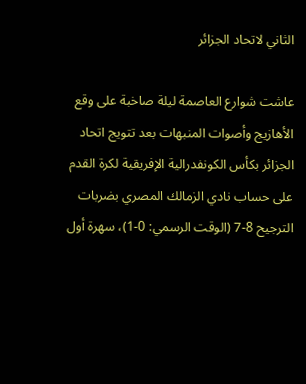الثاني لاتحاد الجزائر

عاشت شوارع العاصمة ليلة صاخبة على وقع الأهازيج وأصوات المنبهات بعد تتويج اتحاد الجزائر بكأس الكونفدرالية الإفريقية لكرة القدم على حساب نادي الزمالك المصري بضربات الترجيح 8-7 (الوقت الرسمي: 0-1)، سهرة أول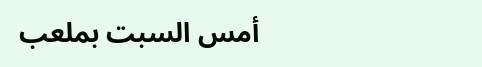أمس السبت بملعب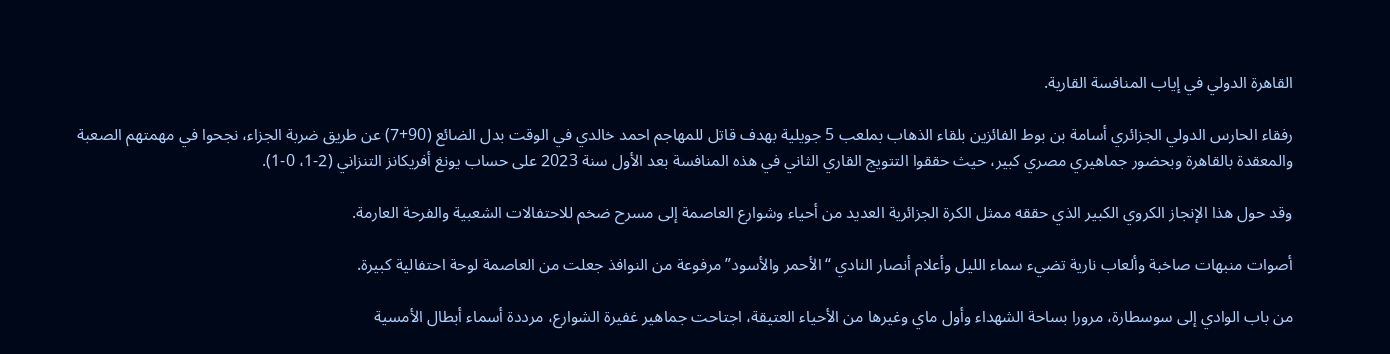القاهرة الدولي في إياب المنافسة القارية.

رفقاء الحارس الدولي الجزائري أسامة بن بوط الفائزين بلقاء الذهاب بملعب 5 جويلية بهدف قاتل للمهاجم احمد خالدي في الوقت بدل الضائع (90+7) عن طريق ضربة الجزاء، نجحوا في مهمتهم الصعبة والمعقدة بالقاهرة وبحضور جماهيري مصري كبير، حيث حققوا التتويج القاري الثاني في هذه المنافسة بعد الأول سنة 2023 على حساب يونغ أفريكانز التنزاني (2-1، 0-1).

وقد حول هذا الإنجاز الكروي الكبير الذي حققه ممثل الكرة الجزائرية العديد من أحياء وشوارع العاصمة إلى مسرح ضخم للاحتفالات الشعبية والفرحة العارمة.

أصوات منبهات صاخبة وألعاب نارية تضيء سماء الليل وأعلام أنصار النادي “الأحمر والأسود” مرفوعة من النوافذ جعلت من العاصمة لوحة احتفالية كبيرة.

من باب الوادي إلى سوسطارة، مرورا بساحة الشهداء وأول ماي وغيرها من الأحياء العتيقة، اجتاحت جماهير غفيرة الشوارع، مرددة أسماء أبطال الأمسية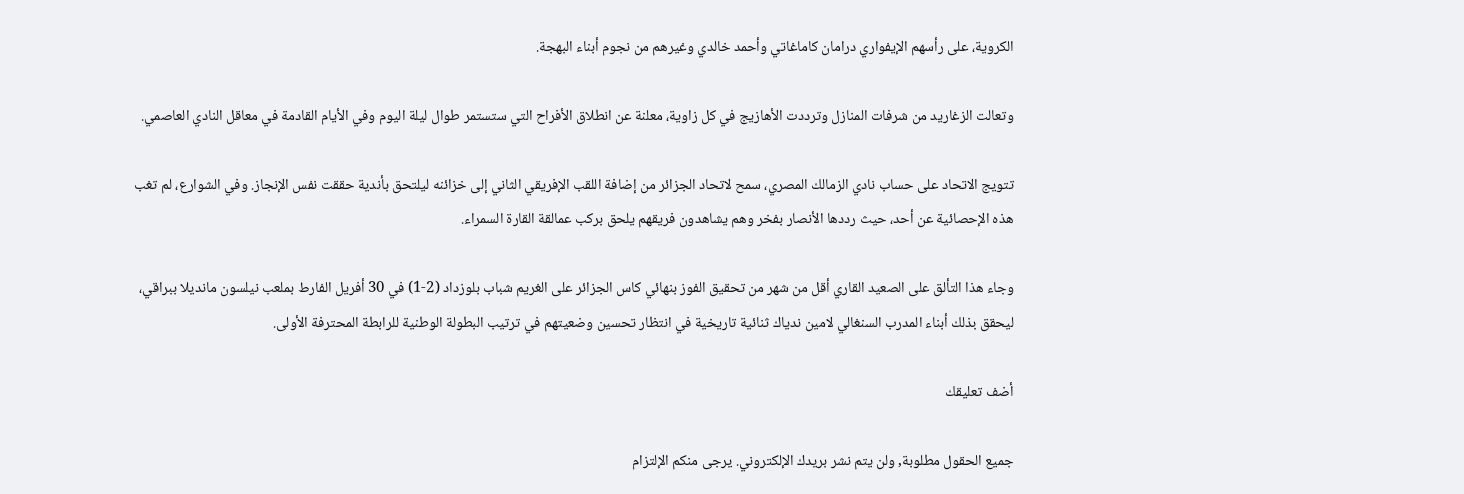الكروية، على رأسهم الإيفواري درامان كاماغاتي وأحمد خالدي وغيرهم من نجوم أبناء البهجة.

وتعالت الزغاريد من شرفات المنازل وترددت الأهازيج في كل زاوية، معلنة عن انطلاق الأفراح التي ستستمر طوال ليلة اليوم وفي الأيام القادمة في معاقل النادي العاصمي.

تتويج الاتحاد على حساب نادي الزمالك المصري، سمح لاتحاد الجزائر من إضافة اللقب الإفريقي الثاني إلى خزائنه ليلتحق بأندية حققت نفس الإنجاز. وفي الشوارع، لم تغب هذه الإحصائية عن أحد، حيث رددها الأنصار بفخر وهم يشاهدون فريقهم يلحق بركب عمالقة القارة السمراء.

وجاء هذا التألق على الصعيد القاري أقل من شهر من تحقيق الفوز بنهائي كاس الجزائر على الغريم شباب بلوزداد (2-1) في 30 أفريل الفارط بملعب نيلسون مانديلا ببراقي، ليحقق بذلك أبناء المدرب السنغالي لامين ندياك ثنائية تاريخية في انتظار تحسين وضعيتهم في ترتيب البطولة الوطنية للرابطة المحترفة الأولى.

أضف تعليقك

جميع الحقول مطلوبة, ولن يتم نشر بريدك الإلكتروني. يرجى منكم الإلتزام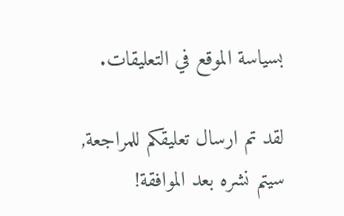بسياسة الموقع في التعليقات.

لقد تم ارسال تعليقكم للمراجعة, سيتم نشره بعد الموافقة!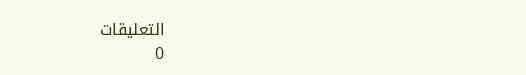التعليقات
0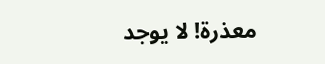معذرة! لا يوجد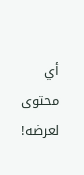أي محتوى لعرضه!